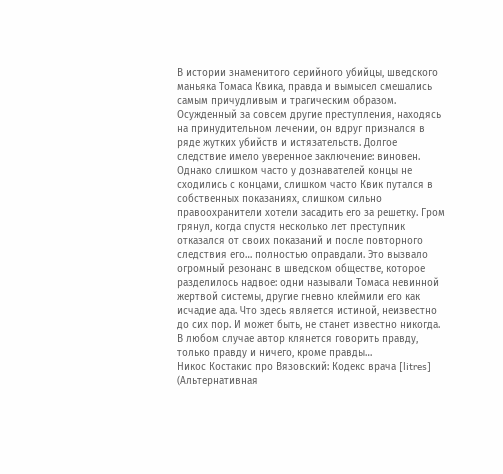В истории знаменитого серийного убийцы, шведского маньяка Томаса Квика, правда и вымысел смешались самым причудливым и трагическим образом. Осужденный за совсем другие преступления, находясь на принудительном лечении, он вдруг признался в ряде жутких убийств и истязательств. Долгое следствие имело уверенное заключение: виновен. Однако слишком часто у дознавателей концы не сходились с концами, слишком часто Квик путался в собственных показаниях, слишком сильно правоохранители хотели засадить его за решетку. Гром грянул, когда спустя несколько лет преступник отказался от своих показаний и после повторного следствия его… полностью оправдали. Это вызвало огромный резонанс в шведском обществе, которое разделилось надвое: одни называли Томаса невинной жертвой системы, другие гневно клеймили его как исчадие ада. Что здесь является истиной, неизвестно до сих пор. И может быть, не станет известно никогда. В любом случае автор клянется говорить правду, только правду и ничего, кроме правды…
Никос Костакис про Вязовский: Кодекс врача [litres] (Альтернативная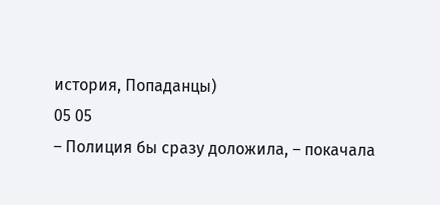история, Попаданцы)
05 05
– Полиция бы сразу доложила, – покачала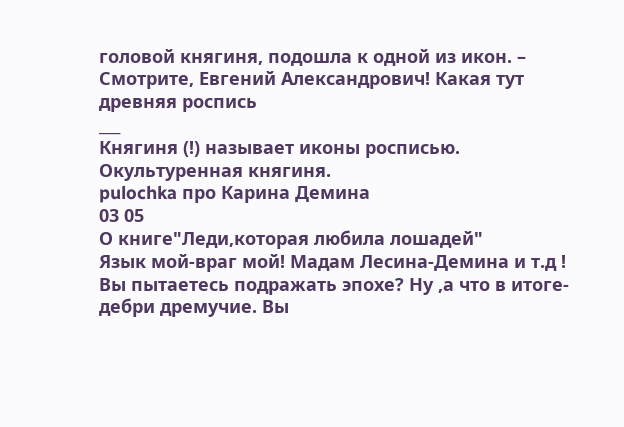головой княгиня, подошла к одной из икон. – Смотрите, Евгений Александрович! Какая тут древняя роспись
___
Княгиня (!) называет иконы росписью.
Окультуренная княгиня.
pulochka про Карина Демина
03 05
О книге"Леди,которая любила лошадей"
Язык мой-враг мой! Мадам Лесина-Демина и т.д ! Вы пытаетесь подражать эпохе? Ну ,а что в итоге-дебри дремучие. Вы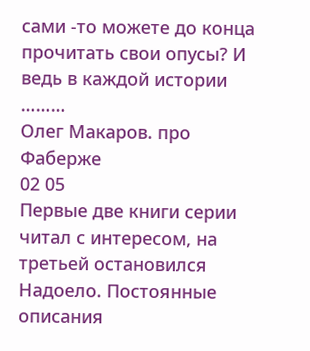сами -то можете до конца прочитать свои опусы? И ведь в каждой истории ………
Олег Макаров. про Фаберже
02 05
Первые две книги серии читал с интересом, на третьей остановился
Надоело. Постоянные описания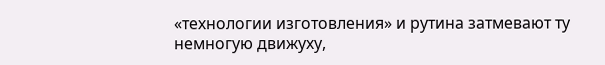«технологии изготовления» и рутина затмевают ту немногую движуху,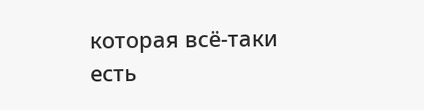которая всё-таки есть